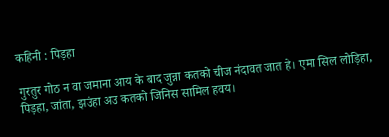कहिनी : पिड़हा

गुरतुर गोठ न वा जमाना आय के बाद जुन्ना कतको चीज नंदावत जात हे। एमा सिल लोड़िहा, पिड़हा, जांता, झउंहा अउ कतको जिनिस सामिल हवय।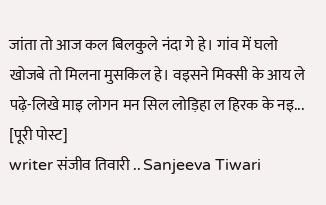जांता तो आज कल बिलकुले नंदा गे हे। गांव में घलो खोजबे तो मिलना मुसकिल हे। वइसने मिक्सी के आय ले पढ़े-लिखे माइ लोगन मन सिल लोड़िहा ल हिरक के नइ... [पूरी पोस्ट]
writer संजीव तिवारी .. Sanjeeva Tiwari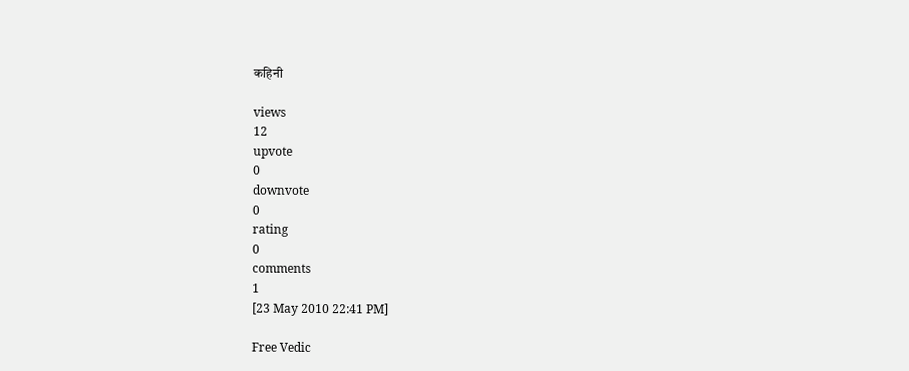कहिनी

views
12
upvote
0
downvote
0
rating
0
comments
1
[23 May 2010 22:41 PM]

Free Vedic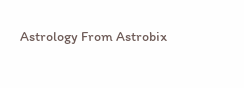Astrology From Astrobix